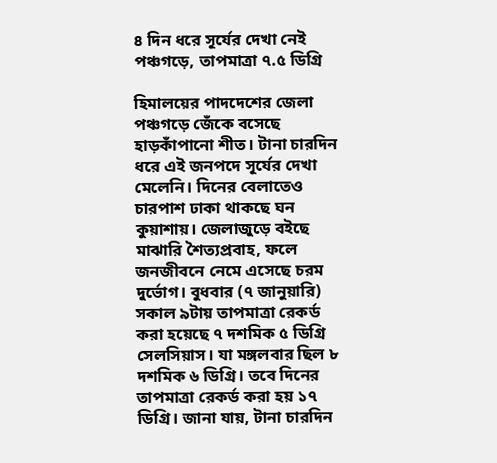৪ দিন ধরে সূর্যের দেখা নেই পঞ্চগড়ে, তাপমাত্রা ৭.৫ ডিগ্রি

হিমালয়ের পাদদেশের জেলা পঞ্চগড়ে জেঁকে বসেছে হাড়কাঁপানো শীত। টানা চারদিন ধরে এই জনপদে সূর্যের দেখা মেলেনি। দিনের বেলাতেও চারপাশ ঢাকা থাকছে ঘন কুয়াশায়। জেলাজুড়ে বইছে মাঝারি শৈত্যপ্রবাহ, ফলে জনজীবনে নেমে এসেছে চরম দুর্ভোগ। বুধবার (৭ জানুয়ারি) সকাল ৯টায় তাপমাত্রা রেকর্ড করা হয়েছে ৭ দশমিক ৫ ডিগ্রি সেলসিয়াস। যা মঙ্গলবার ছিল ৮ দশমিক ৬ ডিগ্রি। তবে দিনের তাপমাত্রা রেকর্ড করা হয় ১৭ ডিগ্রি। জানা যায়, টানা চারদিন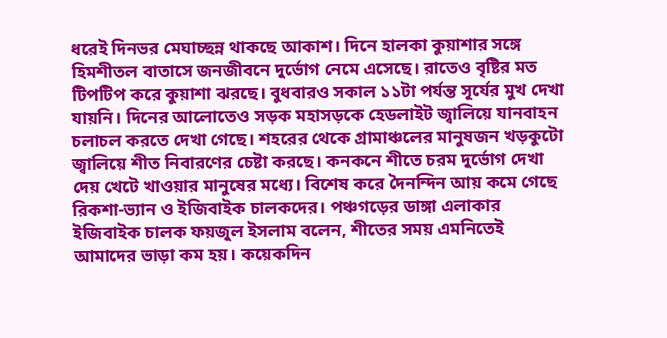ধরেই দিনভর মেঘাচ্ছন্ন থাকছে আকাশ। দিনে হালকা কুয়াশার সঙ্গে হিমশীতল বাতাসে জনজীবনে দুর্ভোগ নেমে এসেছে। রাতেও বৃষ্টির মত টিপটিপ করে কুয়াশা ঝরছে। বুধবারও সকাল ১১টা পর্যন্ত সূর্যের মুখ দেখা যায়নি। দিনের আলোতেও সড়ক মহাসড়কে হেডলাইট জ্বালিয়ে যানবাহন চলাচল করতে দেখা গেছে। শহরের থেকে গ্রামাঞ্চলের মানুষজন খড়কুটো জ্বালিয়ে শীত নিবারণের চেষ্টা করছে। কনকনে শীতে চরম দুর্ভোগ দেখা দেয় খেটে খাওয়ার মানুষের মধ্যে। বিশেষ করে দৈনন্দিন আয় কমে গেছে রিকশা-ভ্যান ও ইজিবাইক চালকদের। পঞ্চগড়ের ডাঙ্গা এলাকার ইজিবাইক চালক ফয়জুল ইসলাম বলেন, শীতের সময় এমনিতেই আমাদের ভাড়া কম হয়। কয়েকদিন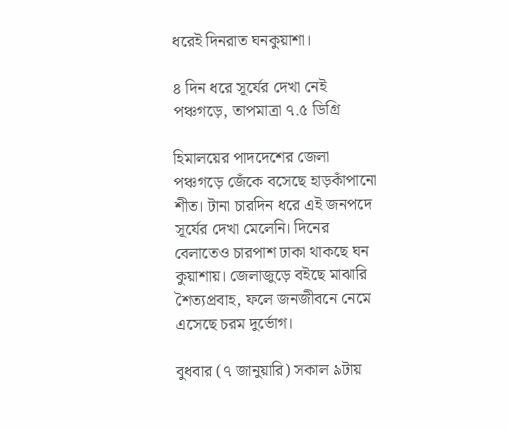ধরেই দিনরাত ঘনকুয়াশা।

৪ দিন ধরে সূর্যের দেখা নেই পঞ্চগড়ে, তাপমাত্রা ৭.৫ ডিগ্রি

হিমালয়ের পাদদেশের জেলা পঞ্চগড়ে জেঁকে বসেছে হাড়কাঁপানো শীত। টানা চারদিন ধরে এই জনপদে সূর্যের দেখা মেলেনি। দিনের বেলাতেও চারপাশ ঢাকা থাকছে ঘন কুয়াশায়। জেলাজুড়ে বইছে মাঝারি শৈত্যপ্রবাহ, ফলে জনজীবনে নেমে এসেছে চরম দুর্ভোগ।

বুধবার (৭ জানুয়ারি) সকাল ৯টায়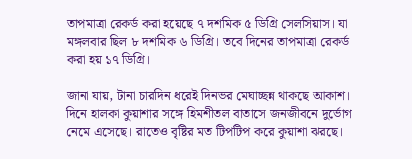তাপমাত্রা রেকর্ড করা হয়েছে ৭ দশমিক ৫ ডিগ্রি সেলসিয়াস। যা মঙ্গলবার ছিল ৮ দশমিক ৬ ডিগ্রি। তবে দিনের তাপমাত্রা রেকর্ড করা হয় ১৭ ডিগ্রি।

জানা যায়, টানা চারদিন ধরেই দিনভর মেঘাচ্ছন্ন থাকছে আকাশ। দিনে হালকা কুয়াশার সঙ্গে হিমশীতল বাতাসে জনজীবনে দুর্ভোগ নেমে এসেছে। রাতেও বৃষ্টির মত টিপটিপ করে কুয়াশা ঝরছে।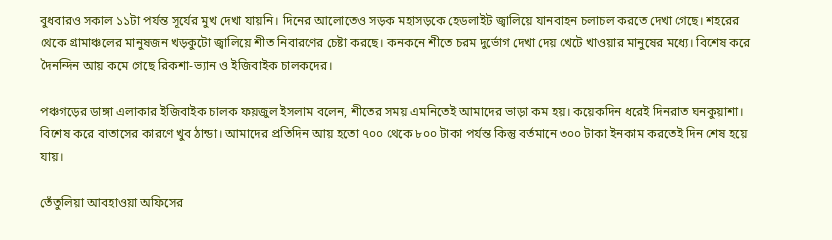বুধবারও সকাল ১১টা পর্যন্ত সূর্যের মুখ দেখা যায়নি। দিনের আলোতেও সড়ক মহাসড়কে হেডলাইট জ্বালিয়ে যানবাহন চলাচল করতে দেখা গেছে। শহরের থেকে গ্রামাঞ্চলের মানুষজন খড়কুটো জ্বালিয়ে শীত নিবারণের চেষ্টা করছে। কনকনে শীতে চরম দুর্ভোগ দেখা দেয় খেটে খাওয়ার মানুষের মধ্যে। বিশেষ করে দৈনন্দিন আয় কমে গেছে রিকশা-ভ্যান ও ইজিবাইক চালকদের।

পঞ্চগড়ের ডাঙ্গা এলাকার ইজিবাইক চালক ফয়জুল ইসলাম বলেন, শীতের সময় এমনিতেই আমাদের ভাড়া কম হয়। কয়েকদিন ধরেই দিনরাত ঘনকুয়াশা। বিশেষ করে বাতাসের কারণে খুব ঠান্ডা। আমাদের প্রতিদিন আয় হতো ৭০০ থেকে ৮০০ টাকা পর্যন্ত কিন্তু বর্তমানে ৩০০ টাকা ইনকাম করতেই দিন শেষ হয়ে যায়।

তেঁতুলিয়া আবহাওয়া অফিসের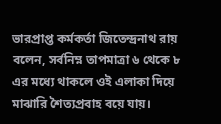ভারপ্রাপ্ত কর্মকর্তা জিতেন্দ্রনাথ রায় বলেন, সর্বনিম্ন তাপমাত্রা ৬ থেকে ৮ এর মধ্যে থাকলে ওই এলাকা দিয়ে মাঝারি শৈত্যপ্রবাহ বয়ে যায়।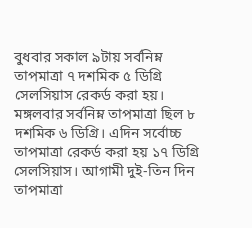বুধবার সকাল ৯টায় সর্বনিম্ন তাপমাত্রা ৭ দশমিক ৫ ডিগ্রি সেলসিয়াস রেকর্ড করা হয়। মঙ্গলবার সর্বনিম্ন তাপমাত্রা ছিল ৮ দশমিক ৬ ডিগ্রি। এদিন সর্বোচ্চ তাপমাত্রা রেকর্ড করা হয় ১৭ ডিগ্রি সেলসিয়াস। আগামী দুই-তিন দিন তাপমাত্রা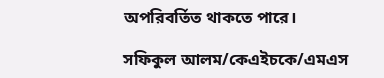অপরিবর্তিত থাকতে পারে।

সফিকুল আলম/কেএইচকে/এমএস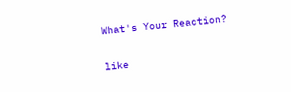What's Your Reaction?

like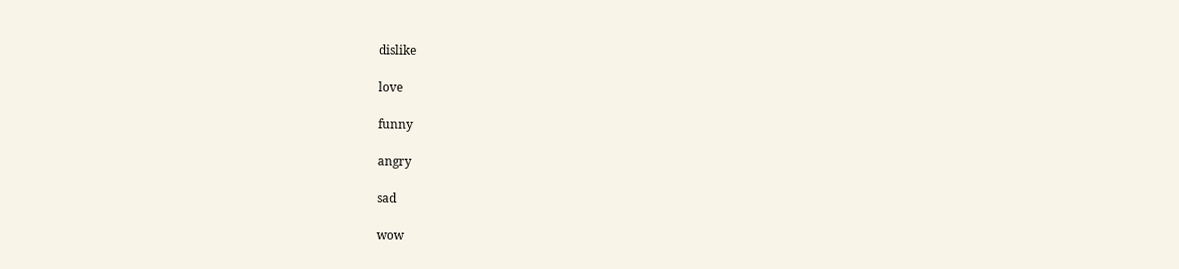dislike

love

funny

angry

sad

wow